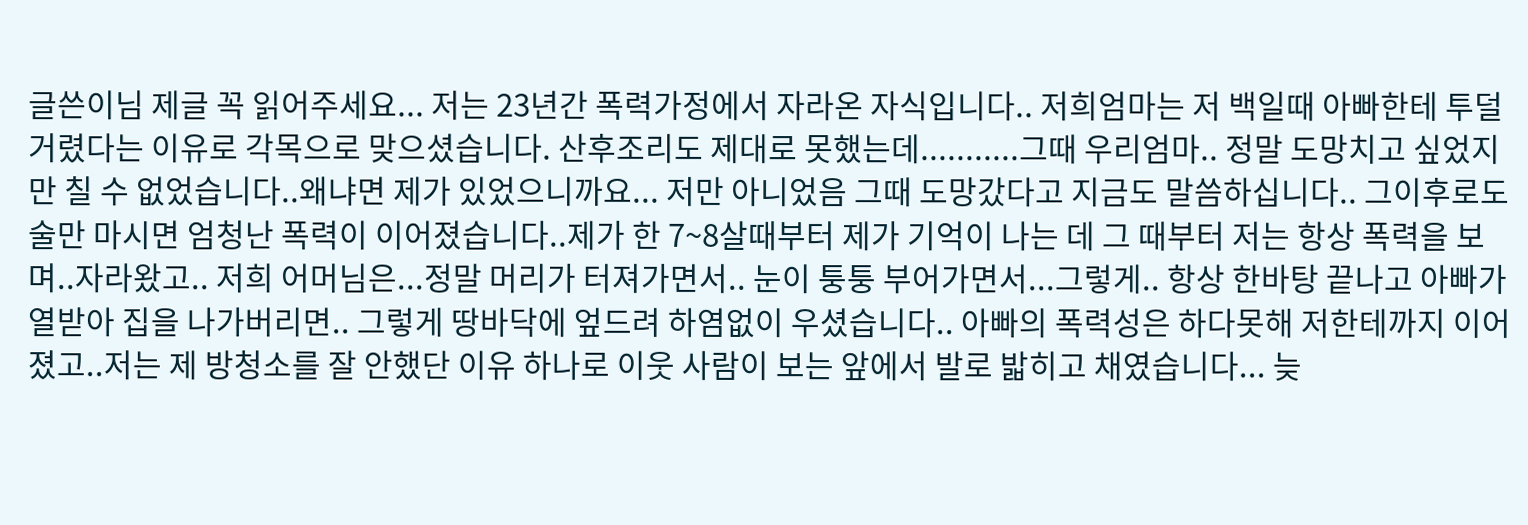글쓴이님 제글 꼭 읽어주세요... 저는 23년간 폭력가정에서 자라온 자식입니다.. 저희엄마는 저 백일때 아빠한테 투덜거렸다는 이유로 각목으로 맞으셨습니다. 산후조리도 제대로 못했는데...........그때 우리엄마.. 정말 도망치고 싶었지만 칠 수 없었습니다..왜냐면 제가 있었으니까요... 저만 아니었음 그때 도망갔다고 지금도 말씀하십니다.. 그이후로도 술만 마시면 엄청난 폭력이 이어졌습니다..제가 한 7~8살때부터 제가 기억이 나는 데 그 때부터 저는 항상 폭력을 보며..자라왔고.. 저희 어머님은...정말 머리가 터져가면서.. 눈이 퉁퉁 부어가면서...그렇게.. 항상 한바탕 끝나고 아빠가 열받아 집을 나가버리면.. 그렇게 땅바닥에 엎드려 하염없이 우셨습니다.. 아빠의 폭력성은 하다못해 저한테까지 이어졌고..저는 제 방청소를 잘 안했단 이유 하나로 이웃 사람이 보는 앞에서 발로 밟히고 채였습니다... 늦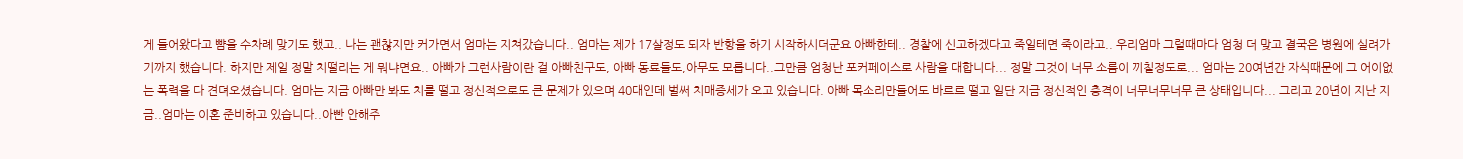게 들어왔다고 뺨을 수차례 맞기도 했고.. 나는 괜찮지만 커가면서 엄마는 지쳐갔습니다.. 엄마는 제가 17살정도 되자 반항을 하기 시작하시더군요 아빠한테.. 경찰에 신고하겠다고 죽일테면 죽이라고.. 우리엄마 그럴때마다 엄청 더 맞고 결국은 병원에 실려가기까지 했습니다. 하지만 제일 정말 치떨리는 게 뭐냐면요.. 아빠가 그런사람이란 걸 아빠친구도, 아빠 동료들도,아무도 모릅니다..그만큼 엄청난 포커페이스로 사람을 대합니다... 정말 그것이 너무 소름이 끼칠정도로... 엄마는 20여년간 자식때문에 그 어이없는 폭력을 다 견뎌오셨습니다. 엄마는 지금 아빠만 봐도 치를 떨고 정신적으로도 큰 문제가 있으며 40대인데 벌써 치매증세가 오고 있습니다. 아빠 목소리만들어도 바르르 떨고 일단 지금 정신적인 충격이 너무너무너무 큰 상태입니다... 그리고 20년이 지난 지금..엄마는 이혼 준비하고 있습니다..아빤 안해주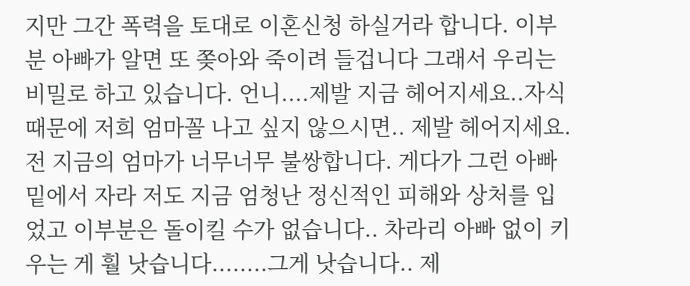지만 그간 폭력을 토대로 이혼신청 하실거라 합니다. 이부분 아빠가 알면 또 쫒아와 죽이려 들겁니다 그래서 우리는 비밀로 하고 있습니다. 언니....제발 지금 헤어지세요..자식때문에 저희 엄마꼴 나고 싶지 않으시면.. 제발 헤어지세요. 전 지금의 엄마가 너무너무 불쌍합니다. 게다가 그런 아빠 밑에서 자라 저도 지금 엄청난 정신적인 피해와 상처를 입었고 이부분은 돌이킬 수가 없습니다.. 차라리 아빠 없이 키우는 게 훨 낫습니다........그게 낫습니다.. 제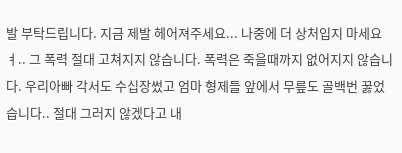발 부탁드립니다. 지금 제발 헤어져주세요... 나중에 더 상처입지 마세요ㅕ.. 그 폭력 절대 고쳐지지 않습니다. 폭력은 죽을때까지 없어지지 않습니다. 우리아빠 각서도 수십장썼고 엄마 형제들 앞에서 무릎도 골백번 꿇었습니다.. 절대 그러지 않겠다고 내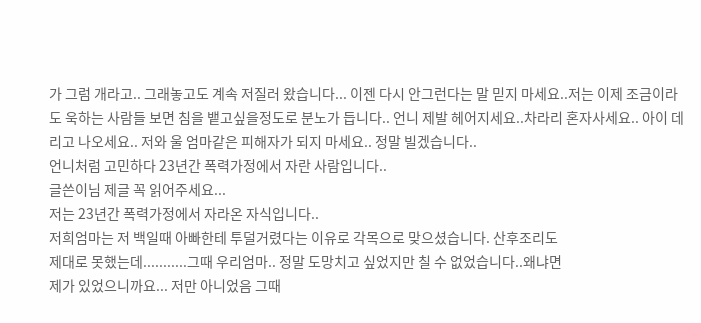가 그럼 개라고.. 그래놓고도 계속 저질러 왔습니다... 이젠 다시 안그런다는 말 믿지 마세요..저는 이제 조금이라도 욱하는 사람들 보면 침을 뱉고싶을정도로 분노가 듭니다.. 언니 제발 헤어지세요..차라리 혼자사세요.. 아이 데리고 나오세요.. 저와 울 엄마같은 피해자가 되지 마세요.. 정말 빌겠습니다..
언니처럼 고민하다 23년간 폭력가정에서 자란 사람입니다..
글쓴이님 제글 꼭 읽어주세요...
저는 23년간 폭력가정에서 자라온 자식입니다..
저희엄마는 저 백일때 아빠한테 투덜거렸다는 이유로 각목으로 맞으셨습니다. 산후조리도
제대로 못했는데...........그때 우리엄마.. 정말 도망치고 싶었지만 칠 수 없었습니다..왜냐면
제가 있었으니까요... 저만 아니었음 그때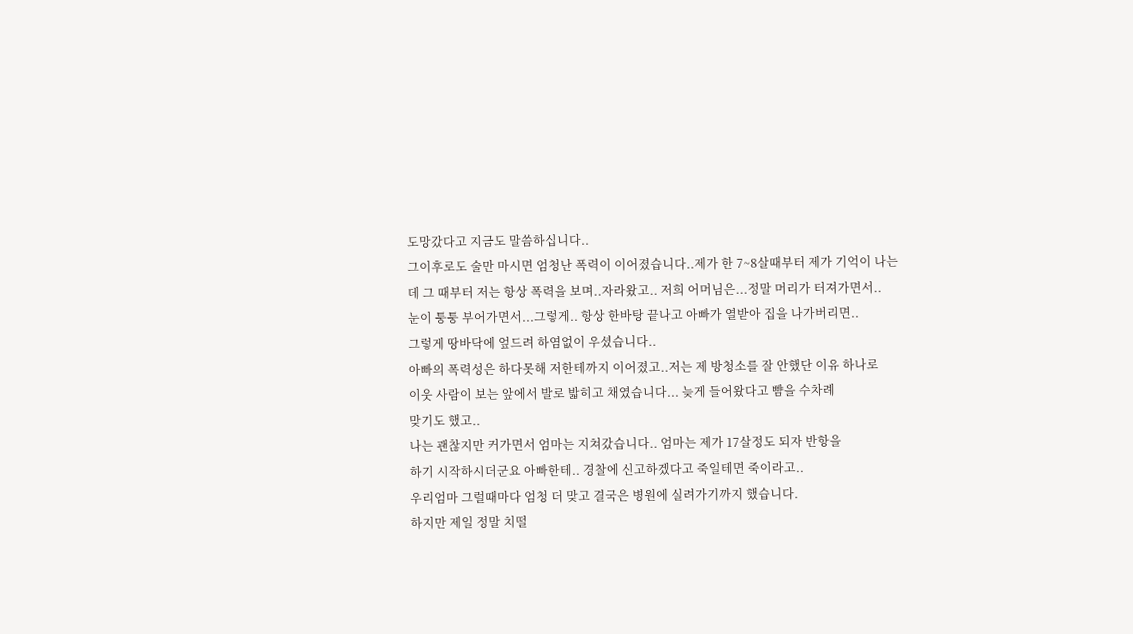도망갔다고 지금도 말씀하십니다..
그이후로도 술만 마시면 엄청난 폭력이 이어졌습니다..제가 한 7~8살때부터 제가 기억이 나는
데 그 때부터 저는 항상 폭력을 보며..자라왔고.. 저희 어머님은...정말 머리가 터져가면서..
눈이 퉁퉁 부어가면서...그렇게.. 항상 한바탕 끝나고 아빠가 열받아 집을 나가버리면..
그렇게 땅바닥에 엎드려 하염없이 우셨습니다..
아빠의 폭력성은 하다못해 저한테까지 이어졌고..저는 제 방청소를 잘 안했단 이유 하나로
이웃 사람이 보는 앞에서 발로 밟히고 채였습니다... 늦게 들어왔다고 뺨을 수차례
맞기도 했고..
나는 괜찮지만 커가면서 엄마는 지쳐갔습니다.. 엄마는 제가 17살정도 되자 반항을
하기 시작하시더군요 아빠한테.. 경찰에 신고하겠다고 죽일테면 죽이라고..
우리엄마 그럴때마다 엄청 더 맞고 결국은 병원에 실려가기까지 했습니다.
하지만 제일 정말 치떨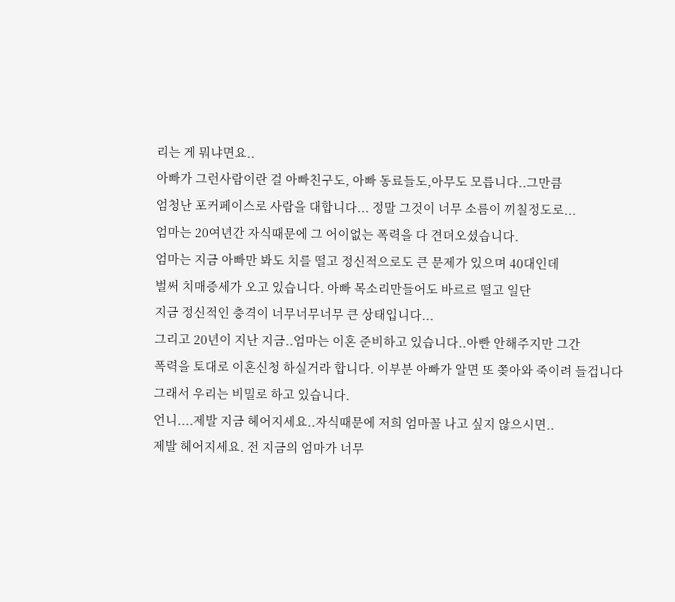리는 게 뭐냐면요..
아빠가 그런사람이란 걸 아빠친구도, 아빠 동료들도,아무도 모릅니다..그만큼
엄청난 포커페이스로 사람을 대합니다... 정말 그것이 너무 소름이 끼칠정도로...
엄마는 20여년간 자식때문에 그 어이없는 폭력을 다 견뎌오셨습니다.
엄마는 지금 아빠만 봐도 치를 떨고 정신적으로도 큰 문제가 있으며 40대인데
벌써 치매증세가 오고 있습니다. 아빠 목소리만들어도 바르르 떨고 일단
지금 정신적인 충격이 너무너무너무 큰 상태입니다...
그리고 20년이 지난 지금..엄마는 이혼 준비하고 있습니다..아빤 안해주지만 그간
폭력을 토대로 이혼신청 하실거라 합니다. 이부분 아빠가 알면 또 쫒아와 죽이려 들겁니다
그래서 우리는 비밀로 하고 있습니다.
언니....제발 지금 헤어지세요..자식때문에 저희 엄마꼴 나고 싶지 않으시면..
제발 헤어지세요. 전 지금의 엄마가 너무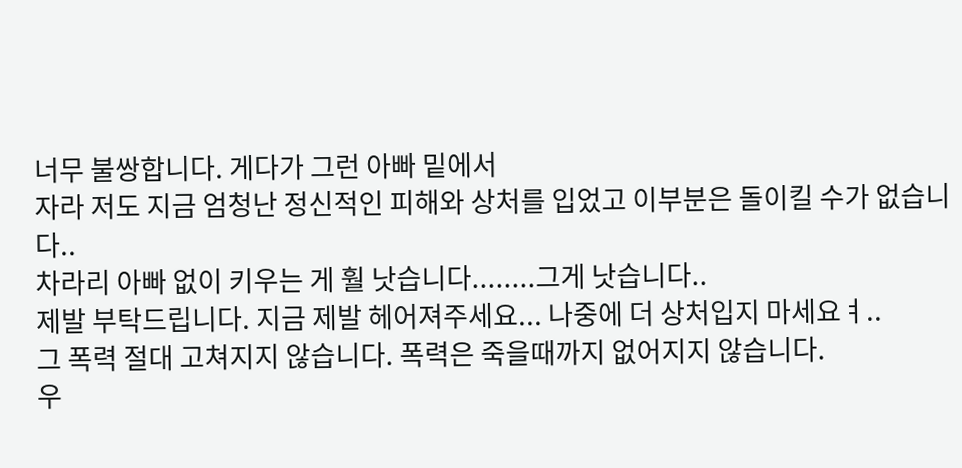너무 불쌍합니다. 게다가 그런 아빠 밑에서
자라 저도 지금 엄청난 정신적인 피해와 상처를 입었고 이부분은 돌이킬 수가 없습니다..
차라리 아빠 없이 키우는 게 훨 낫습니다........그게 낫습니다..
제발 부탁드립니다. 지금 제발 헤어져주세요... 나중에 더 상처입지 마세요ㅕ..
그 폭력 절대 고쳐지지 않습니다. 폭력은 죽을때까지 없어지지 않습니다.
우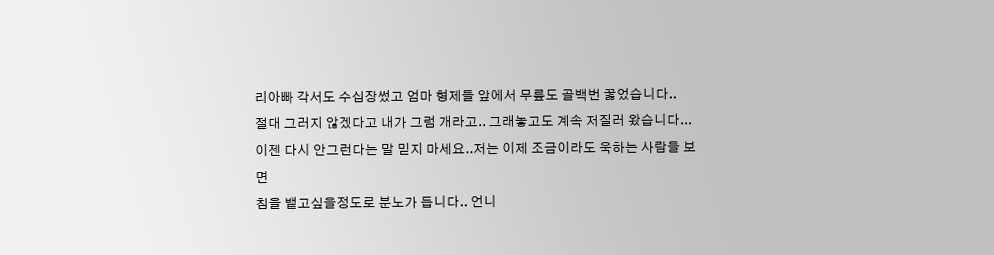리아빠 각서도 수십장썼고 엄마 형제들 앞에서 무릎도 골백번 꿇었습니다..
절대 그러지 않겠다고 내가 그럼 개라고.. 그래놓고도 계속 저질러 왔습니다...
이젠 다시 안그런다는 말 믿지 마세요..저는 이제 조금이라도 욱하는 사람들 보면
침을 뱉고싶을정도로 분노가 듭니다.. 언니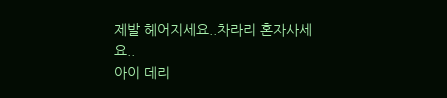제발 헤어지세요..차라리 혼자사세요..
아이 데리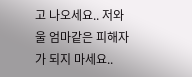고 나오세요.. 저와 울 엄마같은 피해자가 되지 마세요..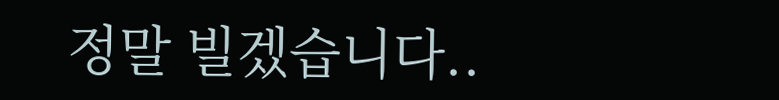정말 빌겠습니다..